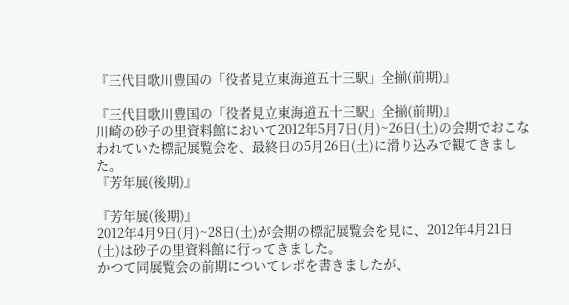『三代目歌川豊国の「役者見立東海道五十三駅」全揃(前期)』

『三代目歌川豊国の「役者見立東海道五十三駅」全揃(前期)』
川崎の砂子の里資料館において2012年5月7日(月)~26日(土)の会期でおこなわれていた標記展覧会を、最終日の5月26日(土)に滑り込みで観てきました。
『芳年展(後期)』

『芳年展(後期)』
2012年4月9日(月)~28日(土)が会期の標記展覧会を見に、2012年4月21日(土)は砂子の里資料館に行ってきました。
かつて同展覧会の前期についてレポを書きましたが、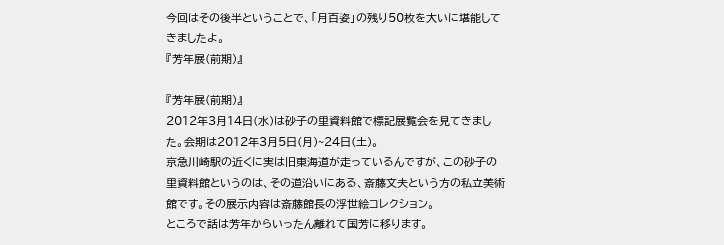今回はその後半ということで、「月百姿」の残り50枚を大いに堪能してきましたよ。
『芳年展(前期)』

『芳年展(前期)』
2012年3月14日(水)は砂子の里資料館で標記展覧会を見てきました。会期は2012年3月5日(月)~24日(土)。
京急川崎駅の近くに実は旧東海道が走っているんですが、この砂子の里資料館というのは、その道沿いにある、斎藤文夫という方の私立美術館です。その展示内容は斎藤館長の浮世絵コレクション。
ところで話は芳年からいったん離れて国芳に移ります。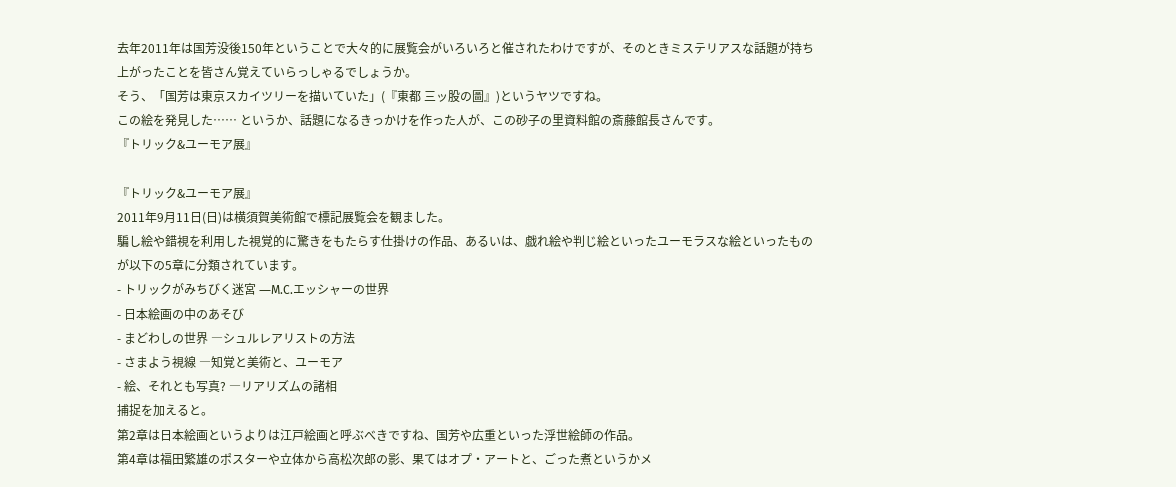去年2011年は国芳没後150年ということで大々的に展覧会がいろいろと催されたわけですが、そのときミステリアスな話題が持ち上がったことを皆さん覚えていらっしゃるでしょうか。
そう、「国芳は東京スカイツリーを描いていた」(『東都 三ッ股の圖』)というヤツですね。
この絵を発見した…… というか、話題になるきっかけを作った人が、この砂子の里資料館の斎藤館長さんです。
『トリック&ユーモア展』

『トリック&ユーモア展』
2011年9月11日(日)は横須賀美術館で標記展覧会を観ました。
騙し絵や錯視を利用した視覚的に驚きをもたらす仕掛けの作品、あるいは、戯れ絵や判じ絵といったユーモラスな絵といったものが以下の5章に分類されています。
- トリックがみちびく迷宮 ―M.C.エッシャーの世界
- 日本絵画の中のあそび
- まどわしの世界 ―シュルレアリストの方法
- さまよう視線 ―知覚と美術と、ユーモア
- 絵、それとも写真? ―リアリズムの諸相
捕捉を加えると。
第2章は日本絵画というよりは江戸絵画と呼ぶべきですね、国芳や広重といった浮世絵師の作品。
第4章は福田繁雄のポスターや立体から高松次郎の影、果てはオプ・アートと、ごった煮というかメ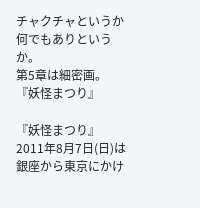チャクチャというか何でもありというか。
第5章は細密画。
『妖怪まつり』

『妖怪まつり』
2011年8月7日(日)は銀座から東京にかけ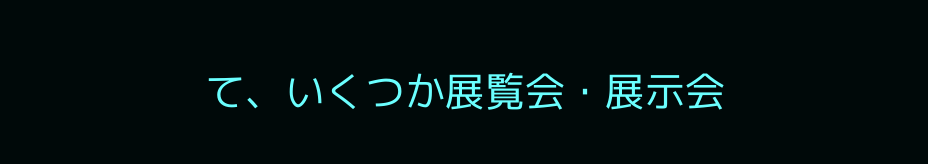て、いくつか展覧会・展示会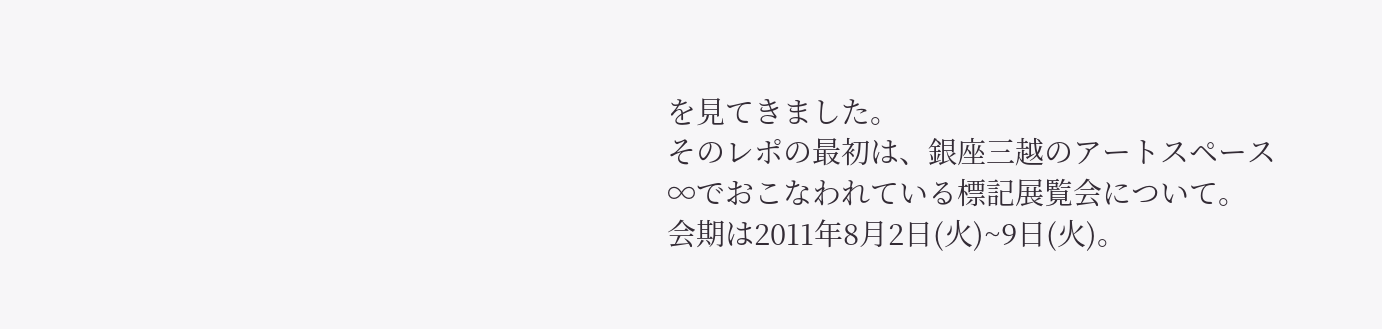を見てきました。
そのレポの最初は、銀座三越のアートスペース∞でおこなわれている標記展覧会について。
会期は2011年8月2日(火)~9日(火)。